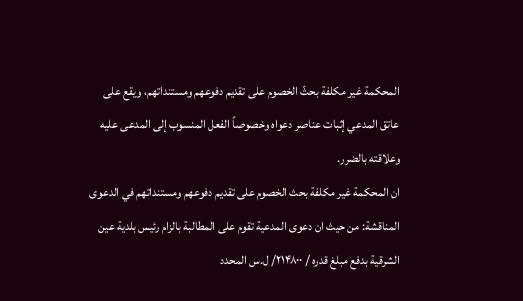المحكمة غير مكلفة بحثّ الخصوم على تقديم دفوعهم ومستنداتهم، ويقع على عاتق المدعي إثبات عناصر دعواه وخصوصاً الفعل المنسوب إلى المدعى عليه وعلاقته بالضرر.
ان المحكمة غير مكلفة بحث الخصوم على تقديم دفوعهم ومستنداتهم في الدعوى المناقشة: من حيث ان دعوى المدعية تقوم على المطالبة بالزام رئيس بلدية عين الشرقية بدفع مبلغ قدره / ۲۱۴۸۰۰/ ل.س المحدد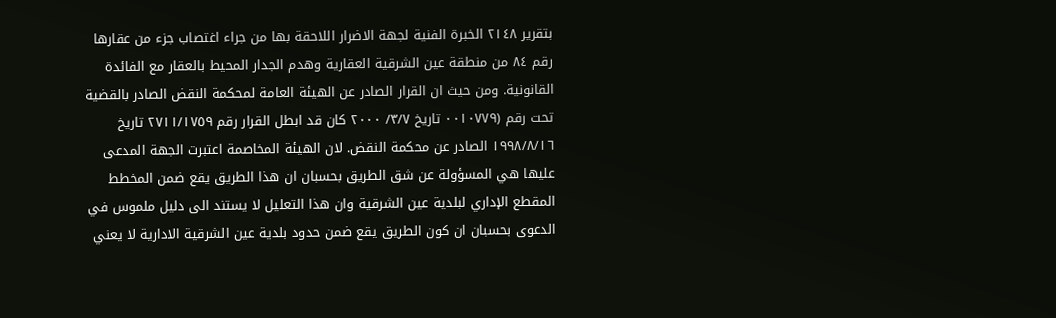بتقرير ٢١٤٨ الخبرة الفنية لجهة الاضرار اللاحقة بها من جراء اغتصاب جزء من عقارها رقم ٨٤ من منطقة عين الشرقية العقارية وهدم الجدار المحيط بالعقار مع الفائدة القانونية. ومن حيث ان القرار الصادر عن الهيئة العامة لمحكمة النقض الصادر بالقضية تحت رقم (۰۰۱۰۷۷۹ تاريخ ۳/۷/ ٢٠٠٠ كان قد ابطل القرار رقم ۲۷۱۱/۱٧٥٩ تاريخ ۱۹۹۸/۸/۱٦ الصادر عن محكمة النقض. لان الهيئة المخاصمة اعتبرت الجهة المدعى عليها هي المسؤولة عن شق الطريق بحسبان ان هذا الطريق يقع ضمن المخطط المقطع الإداري لبلدية عين الشرقية وان هذا التعليل لا يستند الى دليل ملموس في الدعوى بحسبان ان كون الطريق يقع ضمن حدود بلدية عين الشرقية الادارية لا يعني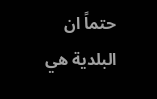حتماً ان البلدية هي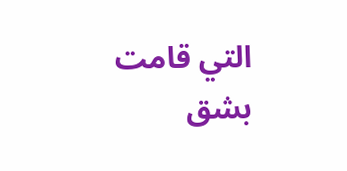التي قامت بشق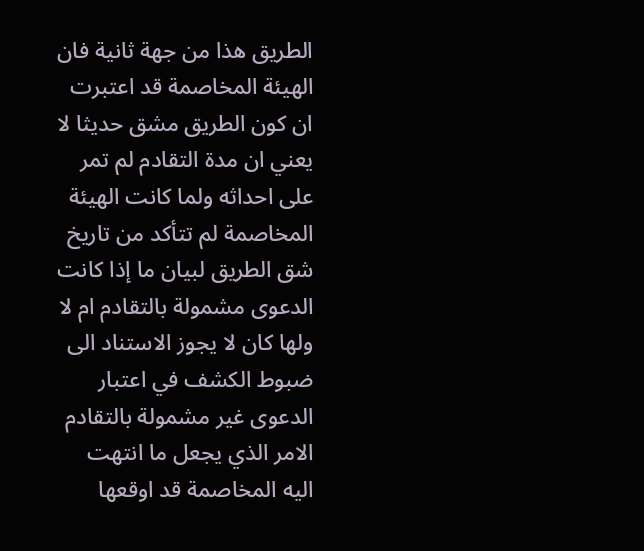الطريق هذا من جهة ثانية فان الهيئة المخاصمة قد اعتبرت ان كون الطريق مشق حديثا لا يعني ان مدة التقادم لم تمر على احداثه ولما كانت الهيئة المخاصمة لم تتأكد من تاريخ شق الطريق لبيان ما إذا كانت الدعوى مشمولة بالتقادم ام لا ولها كان لا يجوز الاستناد الى ضبوط الكشف في اعتبار الدعوى غير مشمولة بالتقادم الامر الذي يجعل ما انتهت اليه المخاصمة قد اوقعها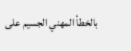بالخطأ المهني الجسيم على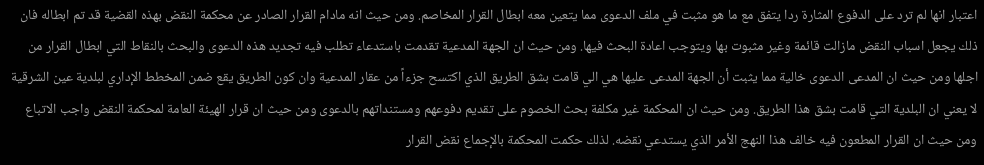اعتبار انها لم ترد على الدفوع المثارة ردا يتفق مع ما هو مثبت في ملف الدعوى مما يتعين معه ابطال القرار المخاصم. ومن حيث انه مادام القرار الصادر عن محكمة النقض بهذه القضية قد تم ابطاله فان ذلك يجعل اسباب النقض مازالت قائمة وغير مثبوت بها ويتوجب اعادة البحث فيها. ومن حيث ان الجهة المدعية تقدمت باستدعاء تطلب فيه تجديد هذه الدعوى والبحث بالنقاط التي ابطال القرار من اجلها ومن حيث ان المدعى الدعوى خالية مما يثبت أن الجهة المدعى عليها هي الي قامت بشق الطريق الذي اكتسح جزءاً من عقار المدعية وان كون الطريق يقع ضمن المخطط الإداري لبلدية عين الشرقية لا يعني ان البلدية التي قامت بشق هذا الطريق. ومن حيث ان المحكمة غير مكلفة بحث الخصوم على تقديم دفوعهم ومستنداتهم بالدعوى ومن حيث ان قرار الهيئة العامة لمحكمة النقض واجب الاتباع ومن حيث ان القرار المطعون فيه خالف هذا النهج الأمر الذي يستدعي نقضه. لذلك حكمت المحكمة بالإجماع نقض القرار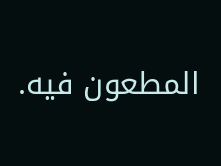المطعون فيه.